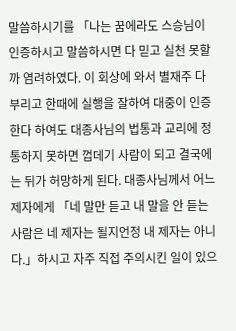말씀하시기를 「나는 꿈에라도 스승님이 인증하시고 말씀하시면 다 믿고 실천 못할까 염려하였다. 이 회상에 와서 별재주 다 부리고 한때에 실행을 잘하여 대중이 인증한다 하여도 대종사님의 법통과 교리에 정통하지 못하면 껍데기 사람이 되고 결국에는 뒤가 허망하게 된다. 대종사님께서 어느 제자에게 「네 말만 듣고 내 말을 안 듣는 사람은 네 제자는 될지언정 내 제자는 아니다.」하시고 자주 직접 주의시킨 일이 있으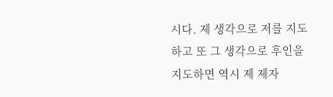시다. 제 생각으로 저를 지도하고 또 그 생각으로 후인을 지도하면 역시 제 제자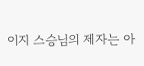이지 스승님의 제자는 아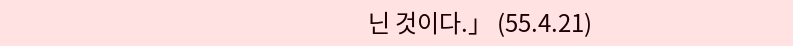닌 것이다.」 (55.4.21)